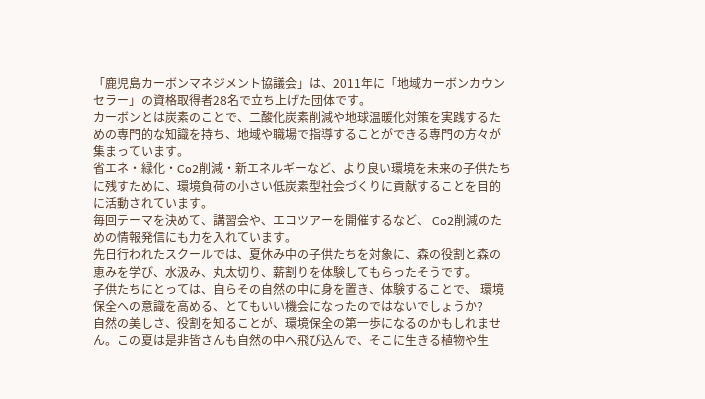「鹿児島カーボンマネジメント協議会」は、2011年に「地域カーボンカウンセラー」の資格取得者28名で立ち上げた団体です。
カーボンとは炭素のことで、二酸化炭素削減や地球温暖化対策を実践するための専門的な知識を持ち、地域や職場で指導することができる専門の方々が集まっています。
省エネ・緑化・Co2削減・新エネルギーなど、より良い環境を未来の子供たちに残すために、環境負荷の小さい低炭素型社会づくりに貢献することを目的に活動されています。
毎回テーマを決めて、講習会や、エコツアーを開催するなど、 Co2削減のための情報発信にも力を入れています。
先日行われたスクールでは、夏休み中の子供たちを対象に、森の役割と森の恵みを学び、水汲み、丸太切り、薪割りを体験してもらったそうです。
子供たちにとっては、自らその自然の中に身を置き、体験することで、 環境保全への意識を高める、とてもいい機会になったのではないでしょうか?
自然の美しさ、役割を知ることが、環境保全の第一歩になるのかもしれません。この夏は是非皆さんも自然の中へ飛び込んで、そこに生きる植物や生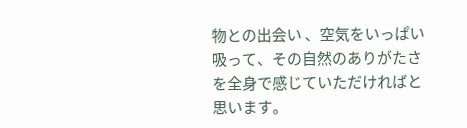物との出会い 、空気をいっぱい吸って、その自然のありがたさを全身で感じていただければと思います。